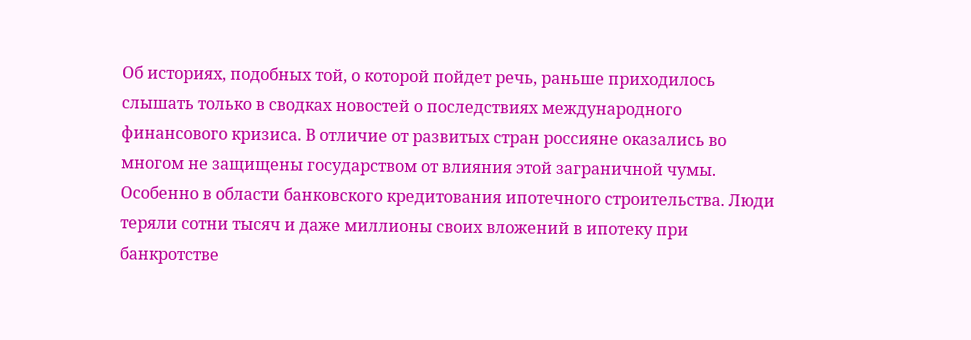Об историях, подобных той, о которой пойдет речь, раньше приходилось слышать только в сводках новостей о последствиях международного финансового кризиса. В отличие от развитых стран россияне оказались во многом не защищены государством от влияния этой заграничной чумы. Особенно в области банковского кредитования ипотечного строительства. Люди теряли сотни тысяч и даже миллионы своих вложений в ипотеку при банкротстве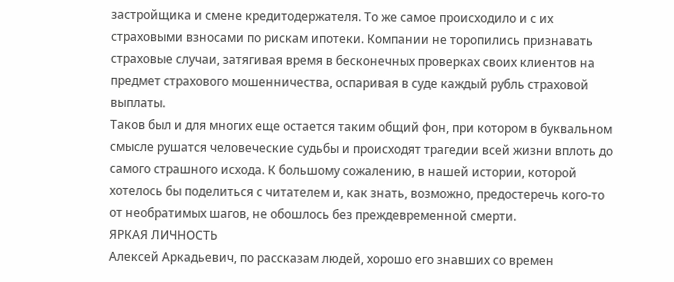застройщика и смене кредитодержателя. То же самое происходило и с их страховыми взносами по рискам ипотеки. Компании не торопились признавать страховые случаи, затягивая время в бесконечных проверках своих клиентов на предмет страхового мошенничества, оспаривая в суде каждый рубль страховой выплаты.
Таков был и для многих еще остается таким общий фон, при котором в буквальном смысле рушатся человеческие судьбы и происходят трагедии всей жизни вплоть до самого страшного исхода. К большому сожалению, в нашей истории, которой хотелось бы поделиться с читателем и, как знать, возможно, предостеречь кого-то от необратимых шагов, не обошлось без преждевременной смерти.
ЯРКАЯ ЛИЧНОСТЬ
Алексей Аркадьевич, по рассказам людей, хорошо его знавших со времен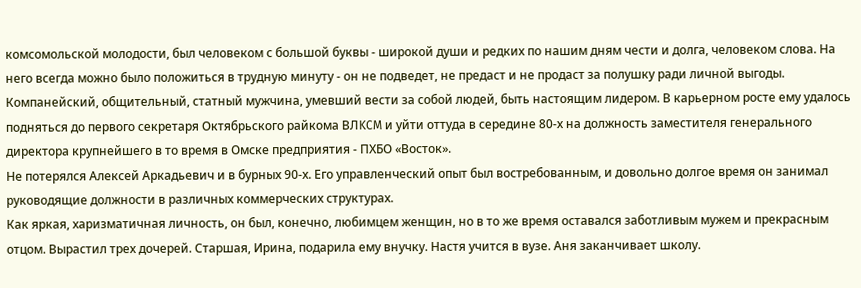комсомольской молодости, был человеком с большой буквы - широкой души и редких по нашим дням чести и долга, человеком слова. На него всегда можно было положиться в трудную минуту - он не подведет, не предаст и не продаст за полушку ради личной выгоды. Компанейский, общительный, статный мужчина, умевший вести за собой людей, быть настоящим лидером. В карьерном росте ему удалось подняться до первого секретаря Октябрьского райкома BЛKCM и уйти оттуда в середине 80-х на должность заместителя генерального директора крупнейшего в то время в Омске предприятия - ПХБО «Восток».
Не потерялся Алексей Аркадьевич и в бурных 90-х. Его управленческий опыт был востребованным, и довольно долгое время он занимал руководящие должности в различных коммерческих структурах.
Как яркая, харизматичная личность, он был, конечно, любимцем женщин, но в то же время оставался заботливым мужем и прекрасным отцом. Вырастил трех дочерей. Старшая, Ирина, подарила ему внучку. Настя учится в вузе. Аня заканчивает школу.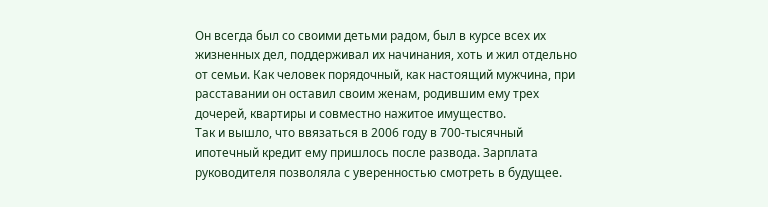Он всегда был со своими детьми радом, был в курсе всех их жизненных дел, поддерживал их начинания, хоть и жил отдельно от семьи. Как человек порядочный, как настоящий мужчина, при расставании он оставил своим женам, родившим ему трех дочерей, квартиры и совместно нажитое имущество.
Так и вышло, что ввязаться в 2006 году в 700-тысячный ипотечный кредит ему пришлось после развода. Зарплата руководителя позволяла с уверенностью смотреть в будущее.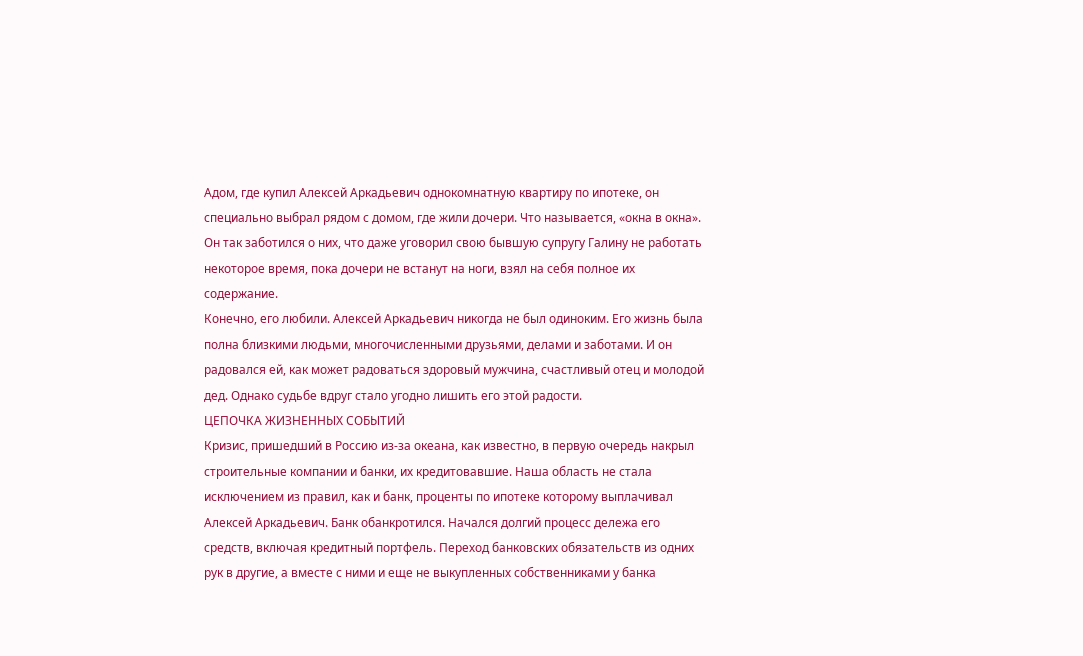Адом, где купил Алексей Аркадьевич однокомнатную квартиру по ипотеке, он специально выбрал рядом с домом, где жили дочери. Что называется, «окна в окна». Он так заботился о них, что даже уговорил свою бывшую супругу Галину не работать некоторое время, пока дочери не встанут на ноги, взял на себя полное их содержание.
Конечно, его любили. Алексей Аркадьевич никогда не был одиноким. Его жизнь была полна близкими людьми, многочисленными друзьями, делами и заботами. И он радовался ей, как может радоваться здоровый мужчина, счастливый отец и молодой дед. Однако судьбе вдруг стало угодно лишить его этой радости.
ЦЕПОЧКА ЖИЗНЕННЫХ СОБЫТИЙ
Кризис, пришедший в Россию из-за океана, как известно, в первую очередь накрыл строительные компании и банки, их кредитовавшие. Наша область не стала исключением из правил, как и банк, проценты по ипотеке которому выплачивал Алексей Аркадьевич. Банк обанкротился. Начался долгий процесс дележа его средств, включая кредитный портфель. Переход банковских обязательств из одних рук в другие, а вместе с ними и еще не выкупленных собственниками у банка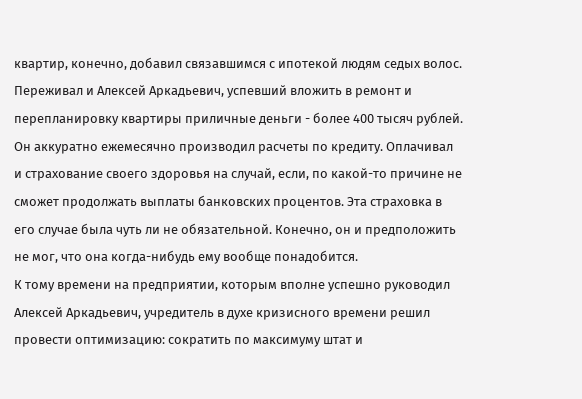квартир, конечно, добавил связавшимся с ипотекой людям седых волос. Переживал и Алексей Аркадьевич, успевший вложить в ремонт и перепланировку квартиры приличные деньги - более 400 тысяч рублей. Он аккуратно ежемесячно производил расчеты по кредиту. Оплачивал и страхование своего здоровья на случай, если, по какой-то причине не сможет продолжать выплаты банковских процентов. Эта страховка в его случае была чуть ли не обязательной. Конечно, он и предположить не мог, что она когда-нибудь ему вообще понадобится.
К тому времени на предприятии, которым вполне успешно руководил Алексей Аркадьевич, учредитель в духе кризисного времени решил провести оптимизацию: сократить по максимуму штат и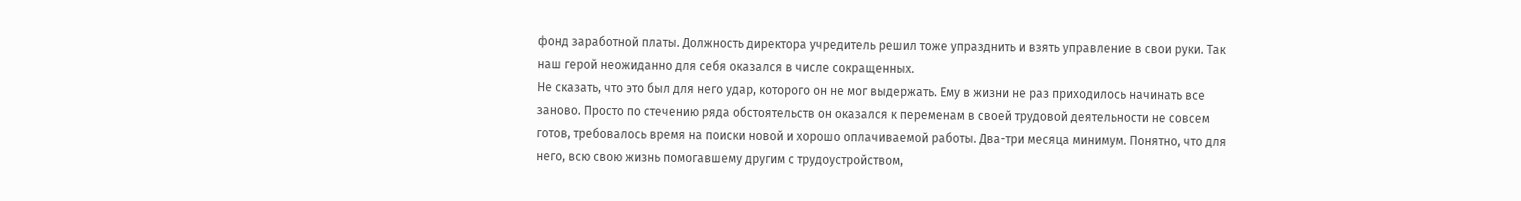фонд заработной платы. Должность директора учредитель решил тоже упразднить и взять управление в свои руки. Так наш герой неожиданно для себя оказался в числе сокращенных.
Не сказать, что это был для него удар, которого он не мог выдержать. Ему в жизни не раз приходилось начинать все заново. Просто по стечению ряда обстоятельств он оказался к переменам в своей трудовой деятельности не совсем готов, требовалось время на поиски новой и хорошо оплачиваемой работы. Два-три месяца минимум. Понятно, что для него, всю свою жизнь помогавшему другим с трудоустройством,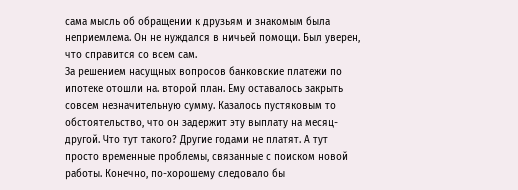сама мысль об обращении к друзьям и знакомым была неприемлема. Он не нуждался в ничьей помощи. Был уверен, что справится со всем сам.
За решением насущных вопросов банковские платежи по ипотеке отошли на. второй план. Ему оставалось закрыть совсем незначительную сумму. Казалось пустяковым то обстоятельство, что он задержит эту выплату на месяц-другой. Что тут такого? Другие годами не платят. А тут просто временные проблемы, связанные с поиском новой работы. Конечно, по-хорошему следовало бы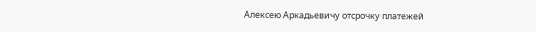Алексею Аркадьевичу отсрочку платежей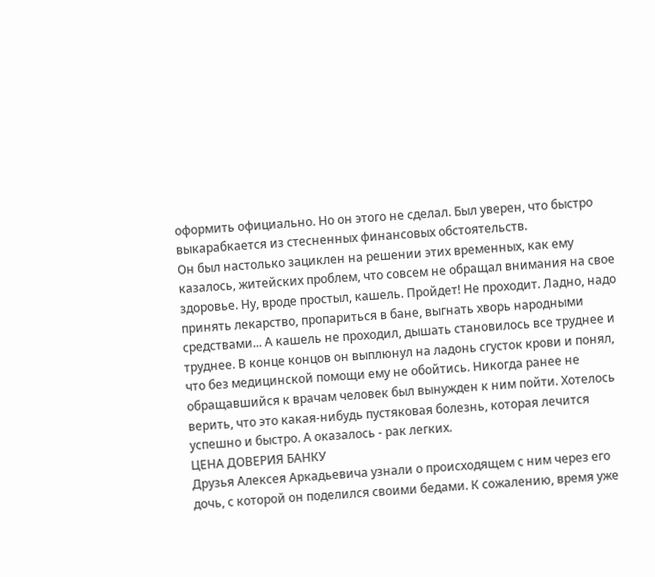оформить официально. Но он этого не сделал. Был уверен, что быстро выкарабкается из стесненных финансовых обстоятельств.
Он был настолько зациклен на решении этих временных, как ему казалось, житейских проблем, что совсем не обращал внимания на свое здоровье. Ну, вроде простыл, кашель. Пройдет! Не проходит. Ладно, надо принять лекарство, пропариться в бане, выгнать хворь народными средствами... А кашель не проходил, дышать становилось все труднее и труднее. В конце концов он выплюнул на ладонь сгусток крови и понял, что без медицинской помощи ему не обойтись. Никогда ранее не обращавшийся к врачам человек был вынужден к ним пойти. Хотелось верить, что это какая-нибудь пустяковая болезнь, которая лечится успешно и быстро. А оказалось - рак легких.
ЦЕНА ДОВЕРИЯ БАНКУ
Друзья Алексея Аркадьевича узнали о происходящем с ним через его дочь, с которой он поделился своими бедами. К сожалению, время уже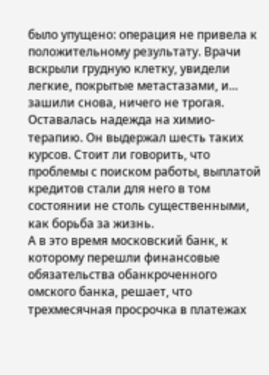было упущено: операция не привела к положительному результату. Врачи вскрыли грудную клетку, увидели легкие, покрытые метастазами, и... зашили снова, ничего не трогая. Оставалась надежда на химио-терапию. Он выдержал шесть таких курсов. Стоит ли говорить, что проблемы с поиском работы, выплатой кредитов стали для него в том состоянии не столь существенными, как борьба за жизнь.
А в это время московский банк, к которому перешли финансовые обязательства обанкроченного омского банка, решает, что трехмесячная просрочка в платежах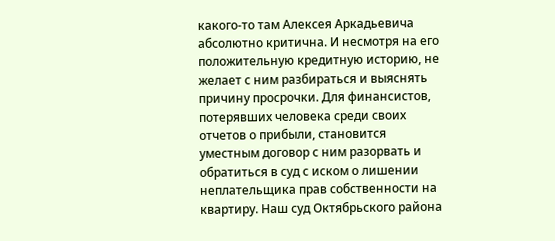какого-то там Алексея Аркадьевича абсолютно критична. И несмотря на его положительную кредитную историю, не желает с ним разбираться и выяснять причину просрочки. Для финансистов, потерявших человека среди своих отчетов о прибыли, становится уместным договор с ним разорвать и обратиться в суд с иском о лишении неплательщика прав собственности на квартиру. Наш суд Октябрьского района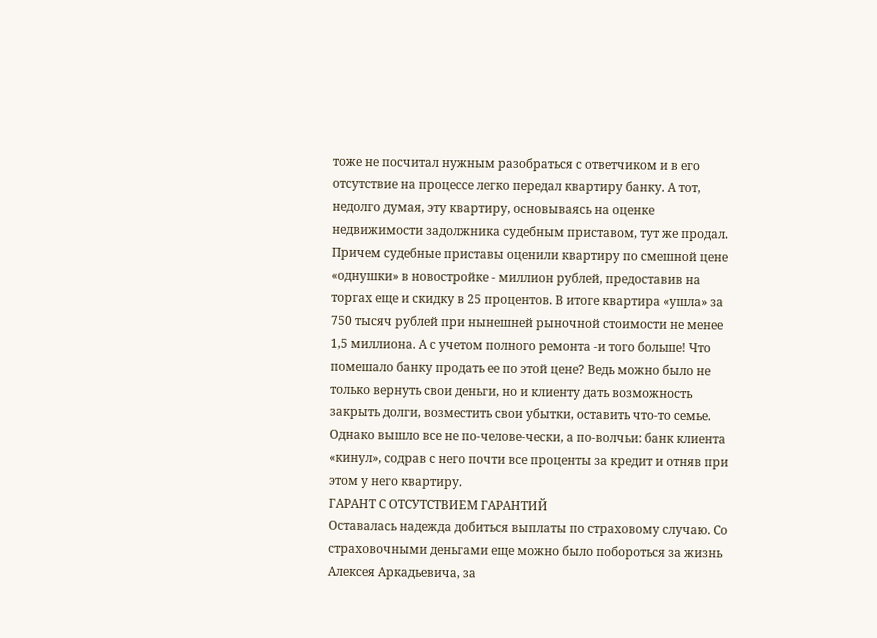тоже не посчитал нужным разобраться с ответчиком и в его отсутствие на процессе легко передал квартиру банку. А тот, недолго думая, эту квартиру, основываясь на оценке недвижимости задолжника судебным приставом, тут же продал.
Причем судебные приставы оценили квартиру по смешной цене «однушки» в новостройке - миллион рублей, предоставив на торгах еще и скидку в 25 процентов. В итоге квартира «ушла» за 750 тысяч рублей при нынешней рыночной стоимости не менее 1,5 миллиона. А с учетом полного ремонта -и того больше! Что помешало банку продать ее по этой цене? Ведь можно было не только вернуть свои деньги, но и клиенту дать возможность закрыть долги, возместить свои убытки, оставить что-то семье. Однако вышло все не по-челове-чески, а по-волчьи: банк клиента «кинул», содрав с него почти все проценты за кредит и отняв при этом у него квартиру.
ГАРАНТ С ОТСУТСТВИЕМ ГАРАНТИЙ
Оставалась надежда добиться выплаты по страховому случаю. Со страховочными деньгами еще можно было побороться за жизнь Алексея Аркадьевича, за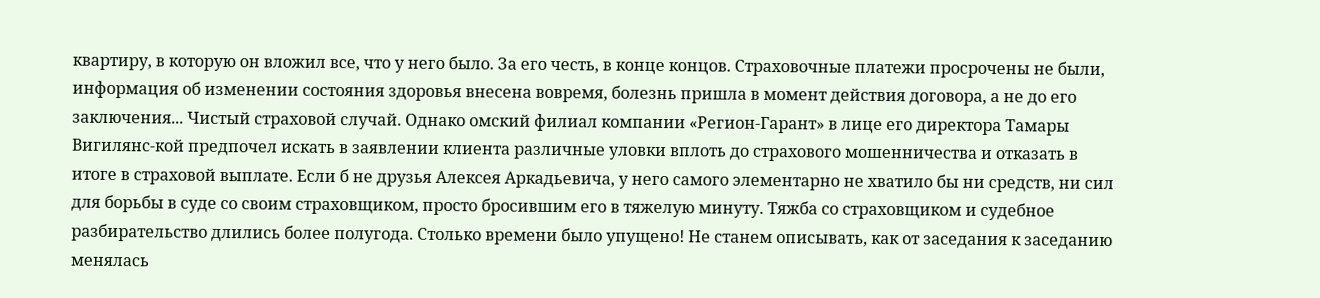квартиру, в которую он вложил все, что у него было. За его честь, в конце концов. Страховочные платежи просрочены не были, информация об изменении состояния здоровья внесена вовремя, болезнь пришла в момент действия договора, а не до его заключения... Чистый страховой случай. Однако омский филиал компании «Регион-Гарант» в лице его директора Тамары Вигилянс-кой предпочел искать в заявлении клиента различные уловки вплоть до страхового мошенничества и отказать в итоге в страховой выплате. Если б не друзья Алексея Аркадьевича, у него самого элементарно не хватило бы ни средств, ни сил для борьбы в суде со своим страховщиком, просто бросившим его в тяжелую минуту. Тяжба со страховщиком и судебное разбирательство длились более полугода. Столько времени было упущено! Не станем описывать, как от заседания к заседанию менялась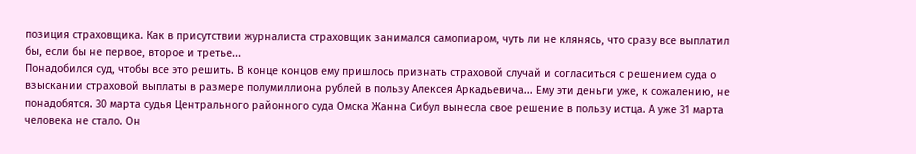позиция страховщика. Как в присутствии журналиста страховщик занимался самопиаром, чуть ли не клянясь, что сразу все выплатил бы, если бы не первое, второе и третье...
Понадобился суд, чтобы все это решить. В конце концов ему пришлось признать страховой случай и согласиться с решением суда о взыскании страховой выплаты в размере полумиллиона рублей в пользу Алексея Аркадьевича... Ему эти деньги уже, к сожалению, не понадобятся. 30 марта судья Центрального районного суда Омска Жанна Сибул вынесла свое решение в пользу истца. А уже 31 марта человека не стало. Он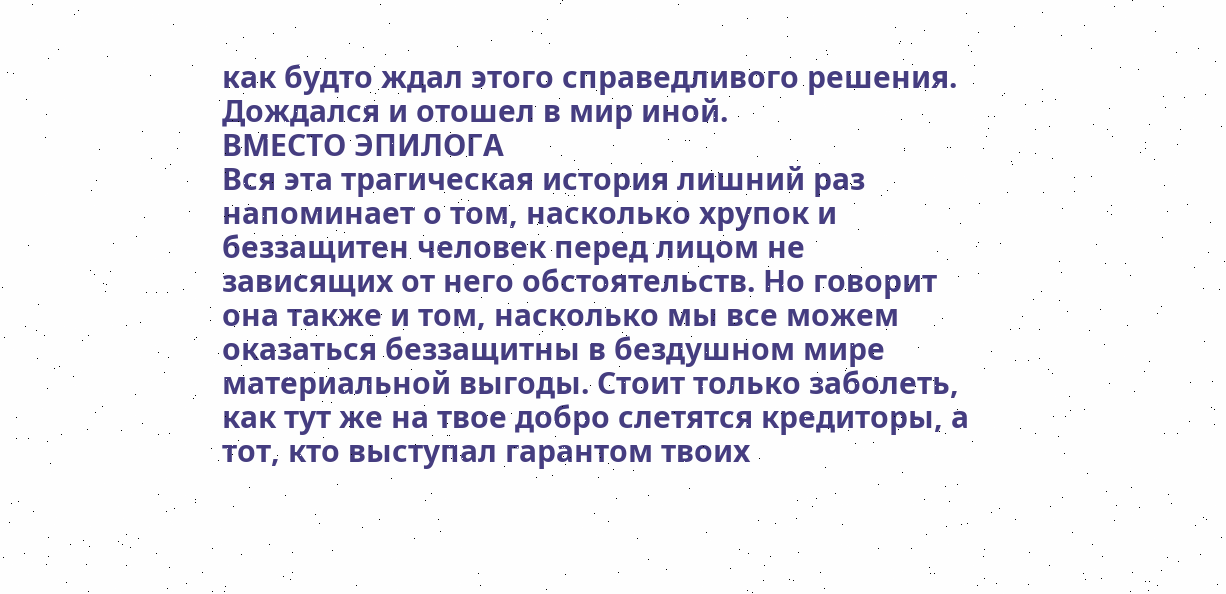как будто ждал этого справедливого решения. Дождался и отошел в мир иной.
ВМЕСТО ЭПИЛОГА
Вся эта трагическая история лишний раз напоминает о том, насколько хрупок и беззащитен человек перед лицом не зависящих от него обстоятельств. Но говорит она также и том, насколько мы все можем оказаться беззащитны в бездушном мире материальной выгоды. Стоит только заболеть, как тут же на твое добро слетятся кредиторы, а тот, кто выступал гарантом твоих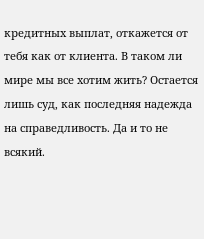кредитных выплат, откажется от тебя как от клиента. В таком ли мире мы все хотим жить? Остается лишь суд, как последняя надежда на справедливость. Да и то не всякий.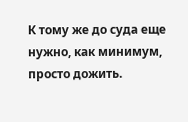К тому же до суда еще нужно, как минимум, просто дожить.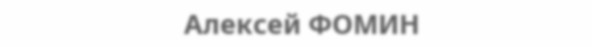Алексей ФОМИН